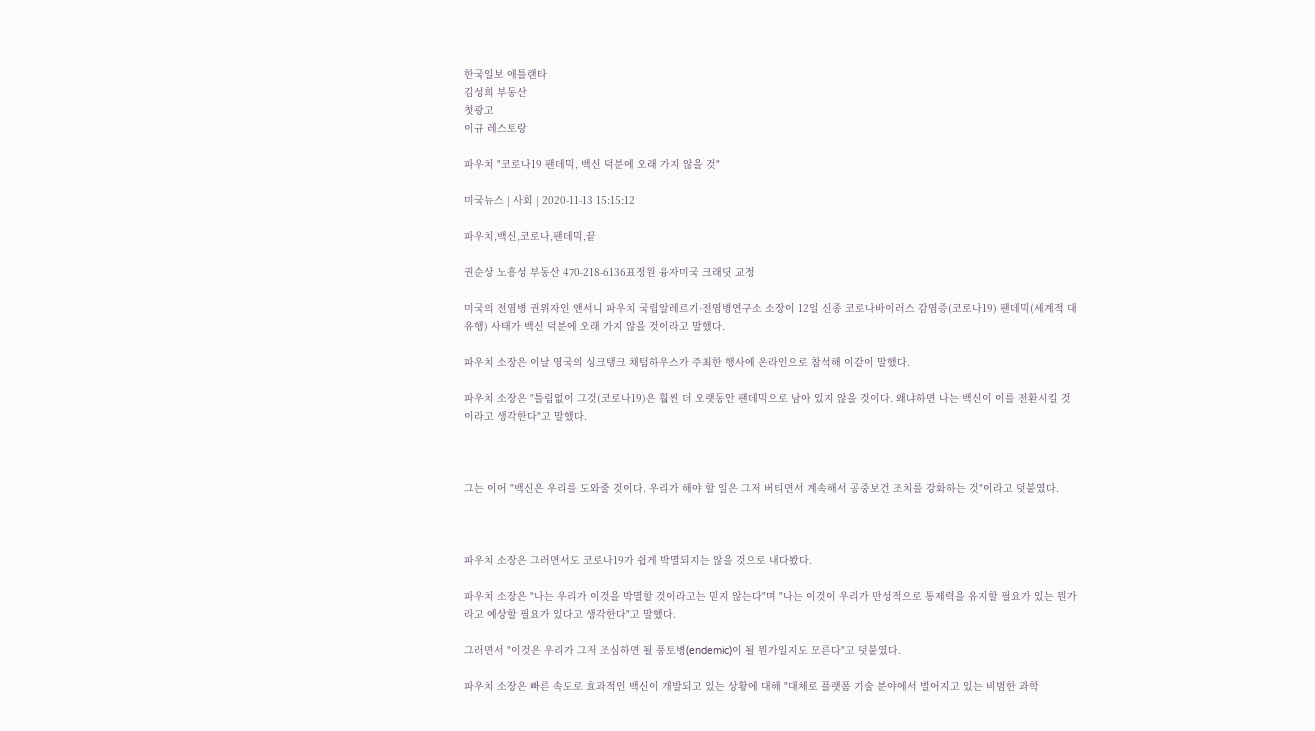한국일보 애틀랜타
김성희 부동산
첫광고
이규 레스토랑

파우치 "코로나19 팬데믹, 백신 덕분에 오래 가지 않을 것"

미국뉴스 | 사회 | 2020-11-13 15:15:12

파우치,백신,코로나,팬데믹,끝

권순상 노흥성 부동산 470-218-6136표정원 융자미국 크래딧 교정

미국의 전염병 권위자인 앤서니 파우치 국립알레르기·전염병연구소 소장이 12일 신종 코로나바이러스 감염증(코로나19) 팬데믹(세계적 대유행) 사태가 백신 덕분에 오래 가지 않을 것이라고 말했다.

파우치 소장은 이날 영국의 싱크탱크 채텀하우스가 주최한 행사에 온라인으로 참석해 이같이 말했다.

파우치 소장은 "틀림없이 그것(코로나19)은 훨씬 더 오랫동안 팬데믹으로 남아 있지 않을 것이다. 왜냐하면 나는 백신이 이를 전환시킬 것이라고 생각한다"고 말했다.



그는 이어 "백신은 우리를 도와줄 것이다. 우리가 해야 할 일은 그저 버티면서 계속해서 공중보건 조치를 강화하는 것"이라고 덧붙였다.



파우치 소장은 그러면서도 코로나19가 쉽게 박멸되지는 않을 것으로 내다봤다.

파우치 소장은 "나는 우리가 이것을 박멸할 것이라고는 믿지 않는다"며 "나는 이것이 우리가 만성적으로 통제력을 유지할 필요가 있는 뭔가라고 예상할 필요가 있다고 생각한다"고 말했다.

그러면서 "이것은 우리가 그저 조심하면 될 풍토병(endemic)이 될 뭔가일지도 모른다"고 덧붙였다.

파우치 소장은 빠른 속도로 효과적인 백신이 개발되고 있는 상황에 대해 "대체로 플랫폼 기술 분야에서 벌어지고 있는 비범한 과학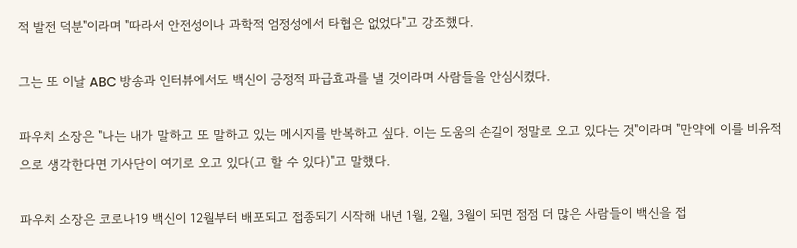적 발전 덕분"이라며 "따라서 안전성이나 과학적 엄정성에서 타협은 없었다"고 강조했다.

그는 또 이날 ABC 방송과 인터뷰에서도 백신이 긍정적 파급효과를 낼 것이라며 사람들을 안심시켰다.

파우치 소장은 "나는 내가 말하고 또 말하고 있는 메시지를 반복하고 싶다. 이는 도움의 손길이 정말로 오고 있다는 것"이라며 "만약에 이를 비유적으로 생각한다면 기사단이 여기로 오고 있다(고 할 수 있다)"고 말했다.

파우치 소장은 코로나19 백신이 12월부터 배포되고 접종되기 시작해 내년 1월, 2월, 3월이 되면 점점 더 많은 사람들이 백신을 접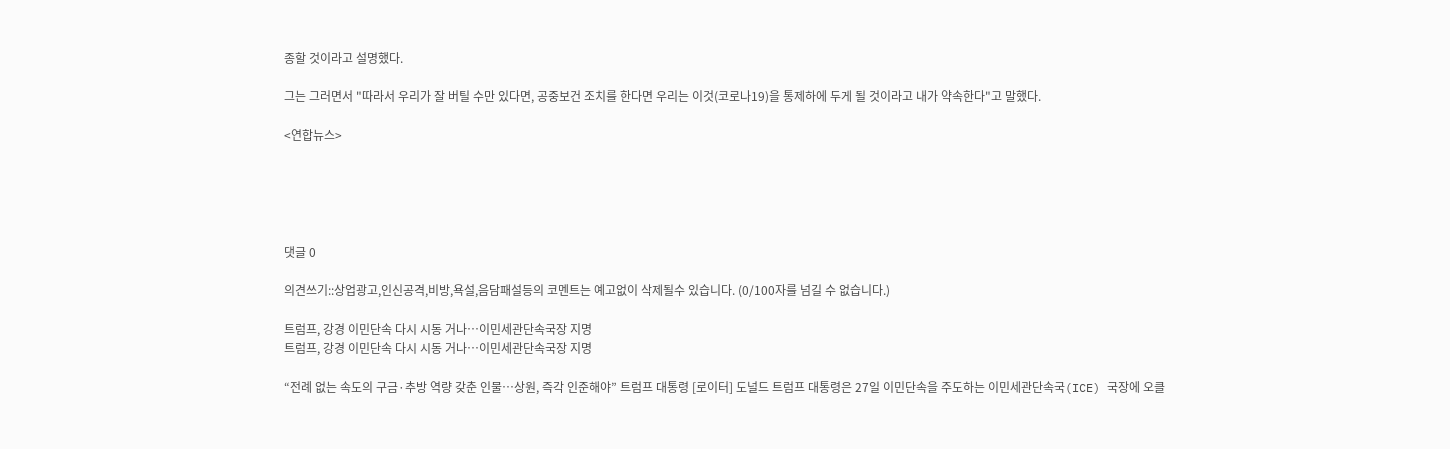종할 것이라고 설명했다.

그는 그러면서 "따라서 우리가 잘 버틸 수만 있다면, 공중보건 조치를 한다면 우리는 이것(코로나19)을 통제하에 두게 될 것이라고 내가 약속한다"고 말했다.

<연합뉴스>





댓글 0

의견쓰기::상업광고,인신공격,비방,욕설,음담패설등의 코멘트는 예고없이 삭제될수 있습니다. (0/100자를 넘길 수 없습니다.)

트럼프, 강경 이민단속 다시 시동 거나…이민세관단속국장 지명
트럼프, 강경 이민단속 다시 시동 거나…이민세관단속국장 지명

“전례 없는 속도의 구금·추방 역량 갖춘 인물…상원, 즉각 인준해야” 트럼프 대통령 [로이터] 도널드 트럼프 대통령은 27일 이민단속을 주도하는 이민세관단속국(ICE) 국장에 오클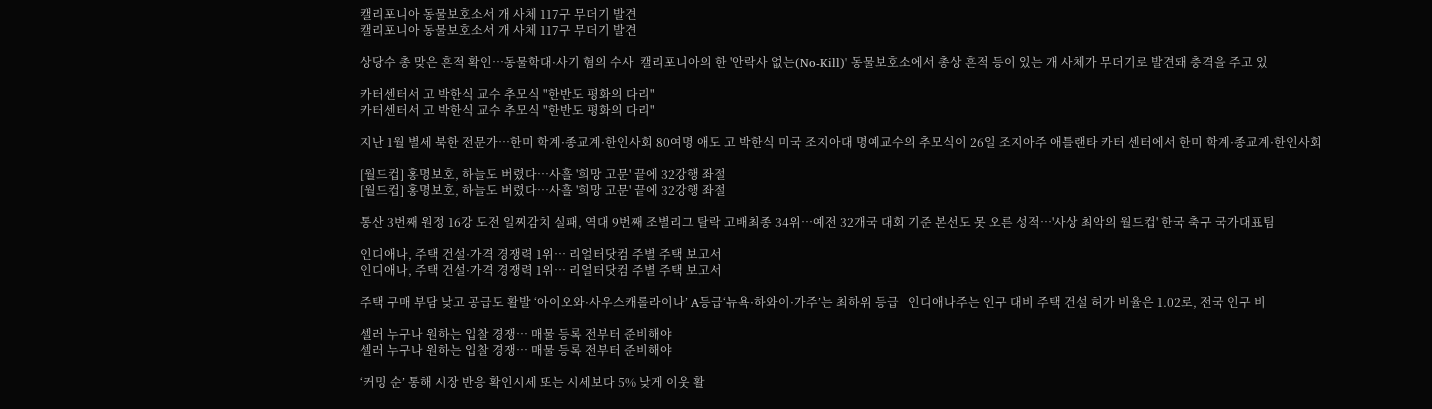캘리포니아 동물보호소서 개 사체 117구 무더기 발견
캘리포니아 동물보호소서 개 사체 117구 무더기 발견

상당수 총 맞은 흔적 확인…동물학대·사기 혐의 수사  캘리포니아의 한 '안락사 없는(No-Kill)' 동물보호소에서 총상 흔적 등이 있는 개 사체가 무더기로 발견돼 충격을 주고 있

카터센터서 고 박한식 교수 추모식 "한반도 평화의 다리"
카터센터서 고 박한식 교수 추모식 "한반도 평화의 다리"

지난 1월 별세 북한 전문가…한미 학계·종교계·한인사회 80여명 애도 고 박한식 미국 조지아대 명예교수의 추모식이 26일 조지아주 애틀랜타 카터 센터에서 한미 학계·종교계·한인사회

[월드컵] 홍명보호, 하늘도 버렸다…사흘 '희망 고문' 끝에 32강행 좌절
[월드컵] 홍명보호, 하늘도 버렸다…사흘 '희망 고문' 끝에 32강행 좌절

통산 3번째 원정 16강 도전 일찌감치 실패, 역대 9번째 조별리그 탈락 고배최종 34위…예전 32개국 대회 기준 본선도 못 오른 성적…'사상 최악의 월드컵' 한국 축구 국가대표팀

인디애나, 주택 건설·가격 경쟁력 1위… 리얼터닷컴 주별 주택 보고서
인디애나, 주택 건설·가격 경쟁력 1위… 리얼터닷컴 주별 주택 보고서

주택 구매 부담 낮고 공급도 활발 ‘아이오와·사우스캐롤라이나’ A등급‘뉴욕·하와이·가주’는 최하위 등급   인디애나주는 인구 대비 주택 건설 허가 비율은 1.02로, 전국 인구 비

셀러 누구나 원하는 입찰 경쟁… 매물 등록 전부터 준비해야
셀러 누구나 원하는 입찰 경쟁… 매물 등록 전부터 준비해야

‘커밍 순’ 통해 시장 반응 확인시세 또는 시세보다 5% 낮게 이웃 활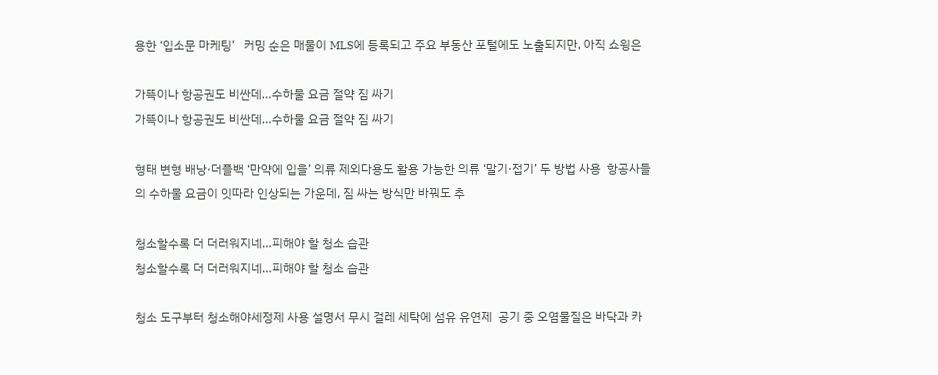용한 ‘입소문 마케팅’   커밍 순은 매물이 MLS에 등록되고 주요 부동산 포털에도 노출되지만, 아직 쇼윙은

가뜩이나 항공권도 비싼데…수하물 요금 절약 짐 싸기
가뜩이나 항공권도 비싼데…수하물 요금 절약 짐 싸기

형태 변형 배낭·더플백 ‘만약에 입을’ 의류 제외다용도 활용 가능한 의류 ‘말기·접기’ 두 방법 사용  항공사들의 수하물 요금이 잇따라 인상되는 가운데, 짐 싸는 방식만 바꿔도 추

청소할수록 더 더러워지네…피해야 할 청소 습관
청소할수록 더 더러워지네…피해야 할 청소 습관

청소 도구부터 청소해야세정제 사용 설명서 무시 걸레 세탁에 섬유 유연제  공기 중 오염물질은 바닥과 카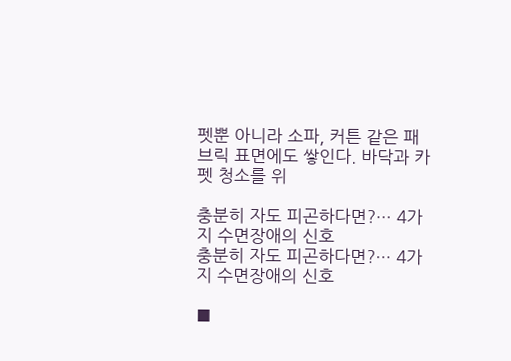펫뿐 아니라 소파, 커튼 같은 패브릭 표면에도 쌓인다. 바닥과 카펫 청소를 위

충분히 자도 피곤하다면?… 4가지 수면장애의 신호
충분히 자도 피곤하다면?… 4가지 수면장애의 신호

■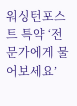워싱턴포스트 특약 ‘전문가에게 물어보세요’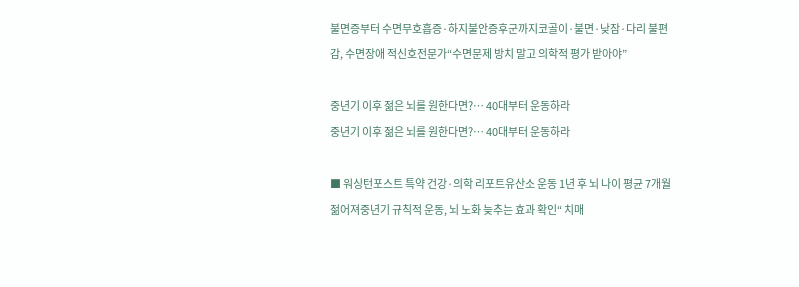불면증부터 수면무호흡증·하지불안증후군까지코골이·불면·낮잠·다리 불편감, 수면장애 적신호전문가“수면문제 방치 말고 의학적 평가 받아야”

중년기 이후 젊은 뇌를 원한다면?… 40대부터 운동하라
중년기 이후 젊은 뇌를 원한다면?… 40대부터 운동하라

■ 워싱턴포스트 특약 건강·의학 리포트유산소 운동 1년 후 뇌 나이 평균 7개월 젊어져중년기 규칙적 운동, 뇌 노화 늦추는 효과 확인“ 치매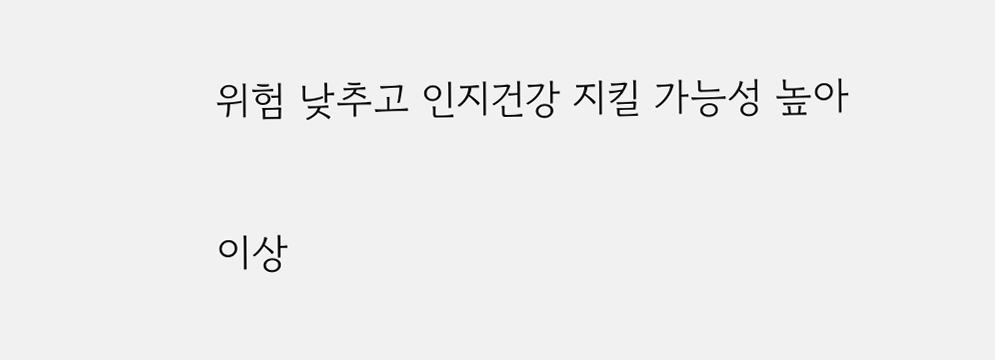위험 낮추고 인지건강 지킬 가능성 높아

이상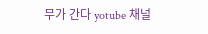무가 간다 yotube 채널